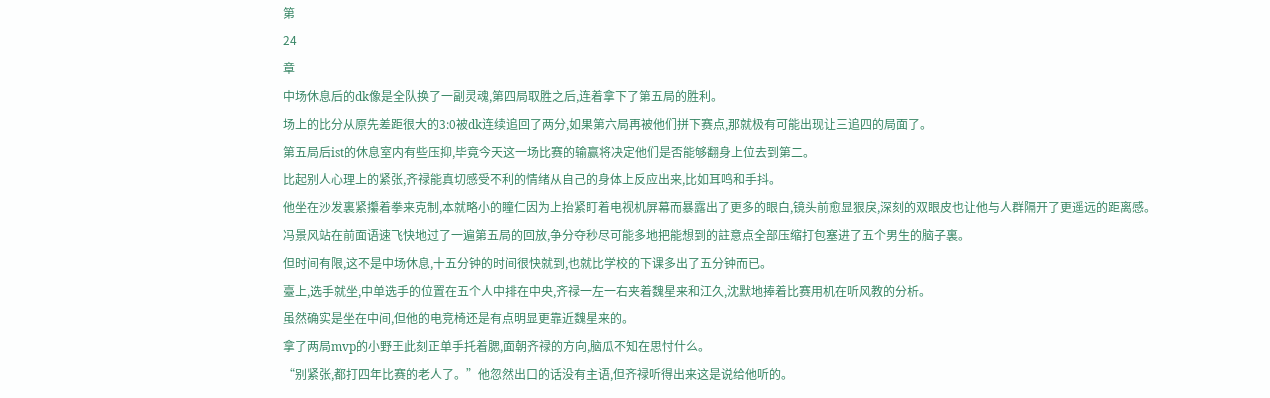第
24
章
中场休息后的dk像是全队换了一副灵魂,第四局取胜之后,连着拿下了第五局的胜利。
场上的比分从原先差距很大的3:0被dk连续追回了两分,如果第六局再被他们拼下赛点,那就极有可能出现让三追四的局面了。
第五局后ist的休息室内有些压抑,毕竟今天这一场比赛的输赢将决定他们是否能够翻身上位去到第二。
比起别人心理上的紧张,齐禄能真切感受不利的情绪从自己的身体上反应出来,比如耳鸣和手抖。
他坐在沙发裏紧攥着拳来克制,本就略小的瞳仁因为上抬紧盯着电视机屏幕而暴露出了更多的眼白,镜头前愈显狠戾,深刻的双眼皮也让他与人群隔开了更遥远的距离感。
冯景风站在前面语速飞快地过了一遍第五局的回放,争分夺秒尽可能多地把能想到的註意点全部压缩打包塞进了五个男生的脑子裏。
但时间有限,这不是中场休息,十五分钟的时间很快就到,也就比学校的下课多出了五分钟而已。
臺上,选手就坐,中单选手的位置在五个人中排在中央,齐禄一左一右夹着魏星来和江久,沈默地捧着比赛用机在听风教的分析。
虽然确实是坐在中间,但他的电竞椅还是有点明显更靠近魏星来的。
拿了两局mvp的小野王此刻正单手托着腮,面朝齐禄的方向,脑瓜不知在思忖什么。
“别紧张,都打四年比赛的老人了。”他忽然出口的话没有主语,但齐禄听得出来这是说给他听的。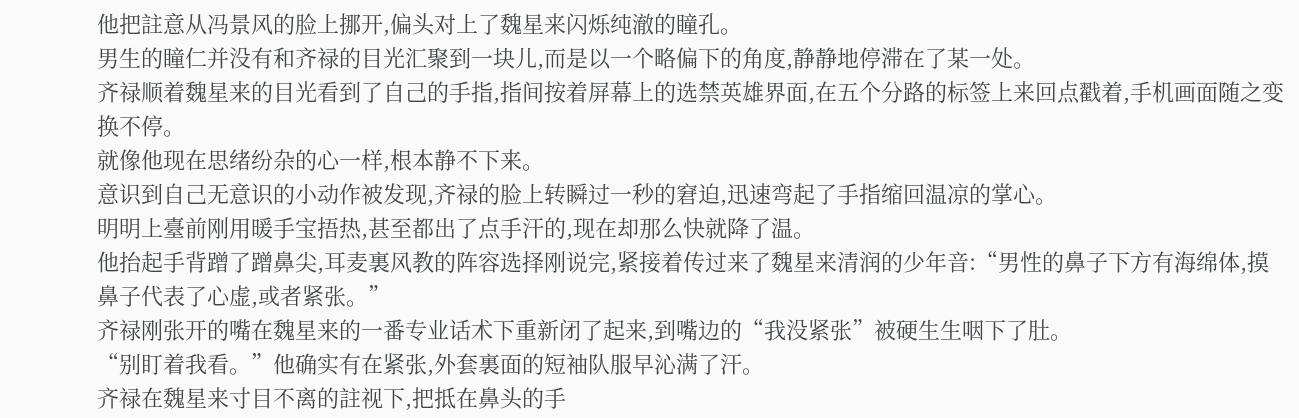他把註意从冯景风的脸上挪开,偏头对上了魏星来闪烁纯澈的瞳孔。
男生的瞳仁并没有和齐禄的目光汇聚到一块儿,而是以一个略偏下的角度,静静地停滞在了某一处。
齐禄顺着魏星来的目光看到了自己的手指,指间按着屏幕上的选禁英雄界面,在五个分路的标签上来回点戳着,手机画面随之变换不停。
就像他现在思绪纷杂的心一样,根本静不下来。
意识到自己无意识的小动作被发现,齐禄的脸上转瞬过一秒的窘迫,迅速弯起了手指缩回温凉的掌心。
明明上臺前刚用暖手宝捂热,甚至都出了点手汗的,现在却那么快就降了温。
他抬起手背蹭了蹭鼻尖,耳麦裏风教的阵容选择刚说完,紧接着传过来了魏星来清润的少年音:“男性的鼻子下方有海绵体,摸鼻子代表了心虚,或者紧张。”
齐禄刚张开的嘴在魏星来的一番专业话术下重新闭了起来,到嘴边的“我没紧张”被硬生生咽下了肚。
“别盯着我看。”他确实有在紧张,外套裏面的短袖队服早沁满了汗。
齐禄在魏星来寸目不离的註视下,把抵在鼻头的手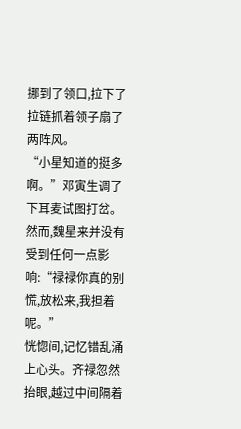挪到了领口,拉下了拉链抓着领子扇了两阵风。
“小星知道的挺多啊。”邓寅生调了下耳麦试图打岔。
然而,魏星来并没有受到任何一点影响:“禄禄你真的别慌,放松来,我担着呢。”
恍惚间,记忆错乱涌上心头。齐禄忽然抬眼,越过中间隔着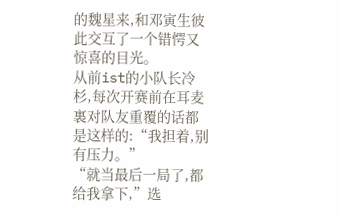的魏星来,和邓寅生彼此交互了一个错愕又惊喜的目光。
从前ist的小队长冷杉,每次开赛前在耳麦裏对队友重覆的话都是这样的:“我担着,别有压力。”
“就当最后一局了,都给我拿下,”选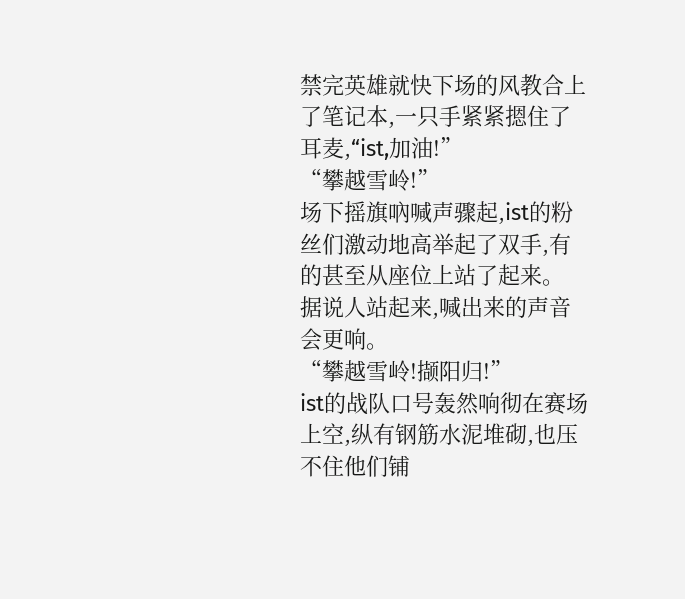禁完英雄就快下场的风教合上了笔记本,一只手紧紧摁住了耳麦,“ist,加油!”
“攀越雪岭!”
场下摇旗吶喊声骤起,ist的粉丝们激动地高举起了双手,有的甚至从座位上站了起来。
据说人站起来,喊出来的声音会更响。
“攀越雪岭!撷阳归!”
ist的战队口号轰然响彻在赛场上空,纵有钢筋水泥堆砌,也压不住他们铺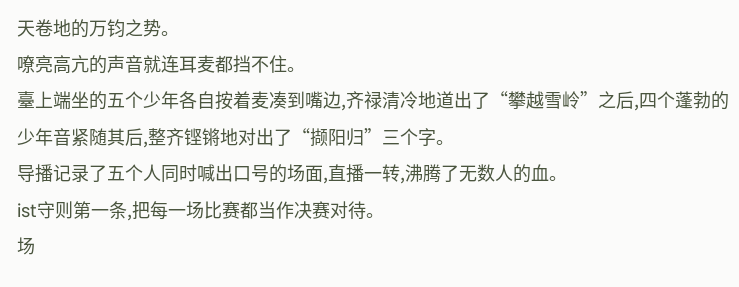天卷地的万钧之势。
嘹亮高亢的声音就连耳麦都挡不住。
臺上端坐的五个少年各自按着麦凑到嘴边,齐禄清冷地道出了“攀越雪岭”之后,四个蓬勃的少年音紧随其后,整齐铿锵地对出了“撷阳归”三个字。
导播记录了五个人同时喊出口号的场面,直播一转,沸腾了无数人的血。
ist守则第一条,把每一场比赛都当作决赛对待。
场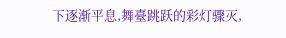下逐渐平息,舞臺跳跃的彩灯骤灭,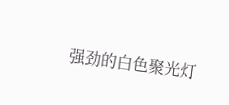强劲的白色聚光灯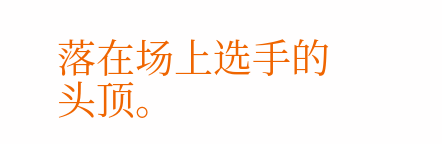落在场上选手的头顶。